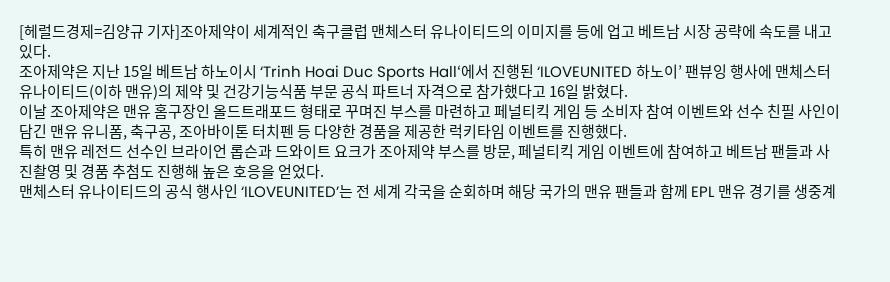[헤럴드경제=김양규 기자]조아제약이 세계적인 축구클럽 맨체스터 유나이티드의 이미지를 등에 업고 베트남 시장 공략에 속도를 내고 있다.
조아제약은 지난 15일 베트남 하노이시 ‘Trinh Hoai Duc Sports Hall‘에서 진행된 ‘ILOVEUNITED 하노이’ 팬뷰잉 행사에 맨체스터 유나이티드(이하 맨유)의 제약 및 건강기능식품 부문 공식 파트너 자격으로 참가했다고 16일 밝혔다.
이날 조아제약은 맨유 홈구장인 올드트래포드 형태로 꾸며진 부스를 마련하고 페널티킥 게임 등 소비자 참여 이벤트와 선수 친필 사인이 담긴 맨유 유니폼, 축구공, 조아바이톤 터치펜 등 다양한 경품을 제공한 럭키타임 이벤트를 진행했다.
특히 맨유 레전드 선수인 브라이언 롭슨과 드와이트 요크가 조아제약 부스를 방문, 페널티킥 게임 이벤트에 참여하고 베트남 팬들과 사진촬영 및 경품 추첨도 진행해 높은 호응을 얻었다.
맨체스터 유나이티드의 공식 행사인 ‘ILOVEUNITED’는 전 세계 각국을 순회하며 해당 국가의 맨유 팬들과 함께 EPL 맨유 경기를 생중계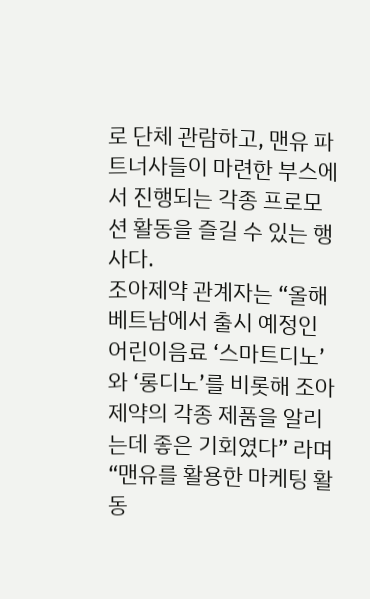로 단체 관람하고, 맨유 파트너사들이 마련한 부스에서 진행되는 각종 프로모션 활동을 즐길 수 있는 행사다.
조아제약 관계자는 “올해 베트남에서 출시 예정인 어린이음료 ‘스마트디노’와 ‘롱디노’를 비롯해 조아제약의 각종 제품을 알리는데 좋은 기회였다” 라며 “맨유를 활용한 마케팅 활동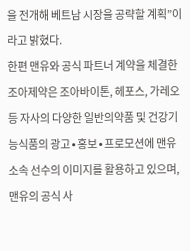을 전개해 베트남 시장을 공략할 계획”이라고 밝혔다.
한편 맨유와 공식 파트너 계약을 체결한 조아제약은 조아바이톤, 헤포스, 가레오 등 자사의 다양한 일반의약품 및 건강기능식품의 광고∙홍보∙프로모션에 맨유 소속 선수의 이미지를 활용하고 있으며, 맨유의 공식 사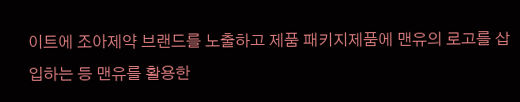이트에 조아제약 브랜드를 노출하고 제품 패키지제품에 맨유의 로고를 삽입하는 등 맨유를 활용한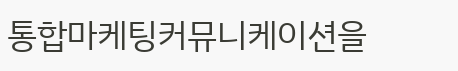통합마케팅커뮤니케이션을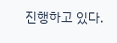진행하고 있다.